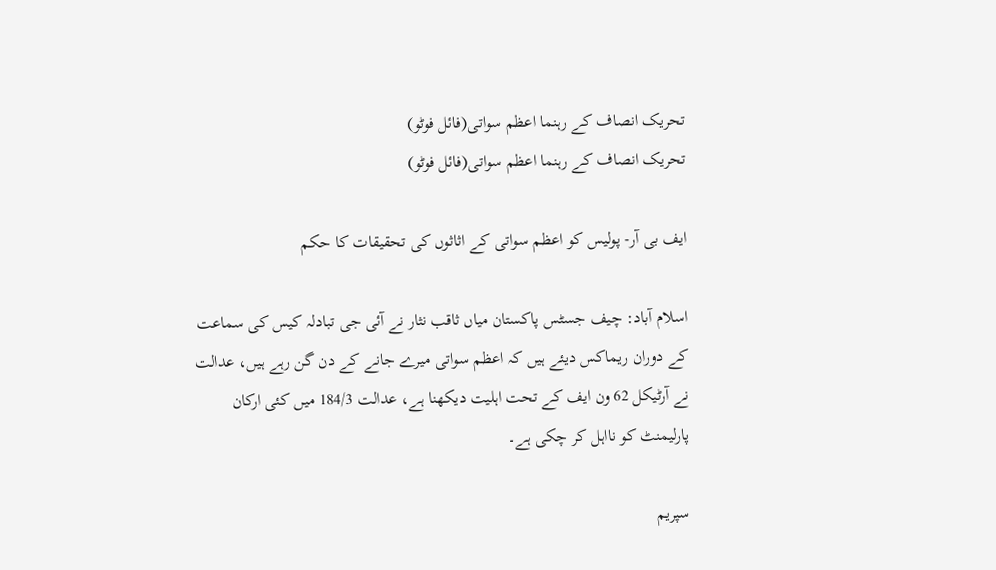تحریک انصاف کے رہنما اعظم سواتی(فائل فوٹو)
تحریک انصاف کے رہنما اعظم سواتی(فائل فوٹو)

ایف بی آر- پولیس کو اعظم سواتی کے اثاثوں کی تحقیقات کا حکم

اسلام آباد: چیف جسٹس پاکستان میاں ثاقب نثار نے آئی جی تبادلہ کیس کی سماعت کے دوران ریماکس دیئے ہیں کہ اعظم سواتی میرے جانے کے دن گن رہے ہیں، عدالت نے آرٹیکل 62 ون ایف کے تحت اہلیت دیکھنا ہے، عدالت 184/3 میں کئی ارکان پارلیمنٹ کو نااہل کر چکی ہے۔

سپریم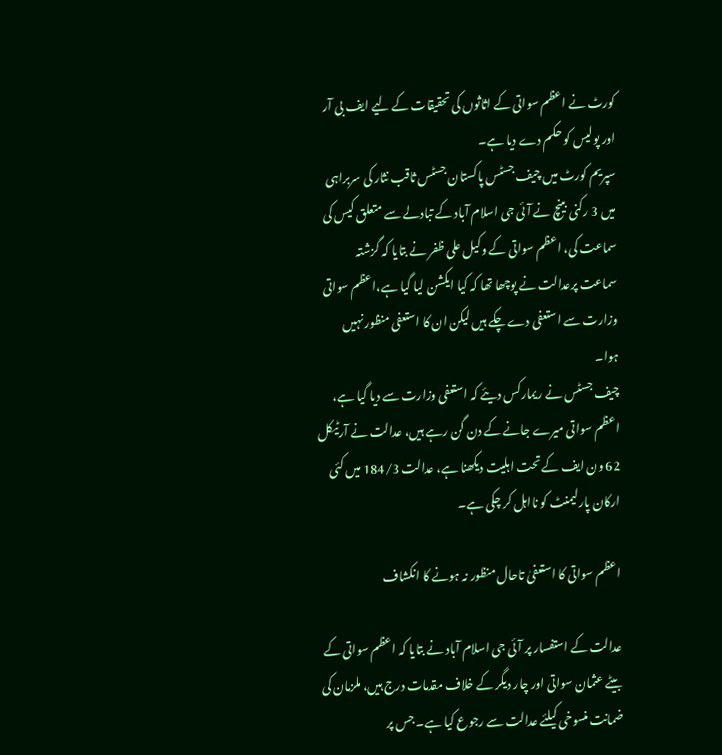کورٹ نے اعظم سواتی کے اثاثوں کی تحقیقات کے لیے ایف بی آر اور پولیس کو حکم دے دیا ہے۔
سپریم کورٹ میں چیف جسٹس پاکستان جسٹس ثاقب نثار کی سربراہی میں 3 رکنی بینچ نے آئی جی اسلام آباد کے تبادلے سے متعلق کیس کی سماعت کی، اعظم سواتی کے وکیل علی ظفر نے بتایا کہ گزشتہ سماعت پرعدالت نے پوچھا تھا کہ کیا ایکشن لیا گیا ہے،اعظم سواتی وزارت سے استعفی دے چکے ہیں لیکن ان کا استعفی منظور نہیں ہوا۔
چیف جسٹس نے ریمارکس دیئے کہ استعفی وزارت سے دیا گیا ہے، اعظم سواتی میرے جانے کے دن گن رہے ہیں، عدالت نے آرٹیکل 62 ون ایف کے تحت اہلیت دیکھنا ہے، عدالت 184/3 میں کئی ارکان پارلیمنٹ کو نااہل کر چکی ہے۔

اعظم سواتی کا استعفیٰ تاحال منظور نہ ہونے کا انکشاف

عدالت کے استفسار پر آئی جی اسلام آباد نے بتایا کہ اعظم سواتی کے بیٹے عثمان سواتی اور چار دیگر کے خلاف مقدمات درج ہیں، ملزمان کی ضمانت منسوخی کیلئے عدالت سے رجوع کیا ہے۔ جس پر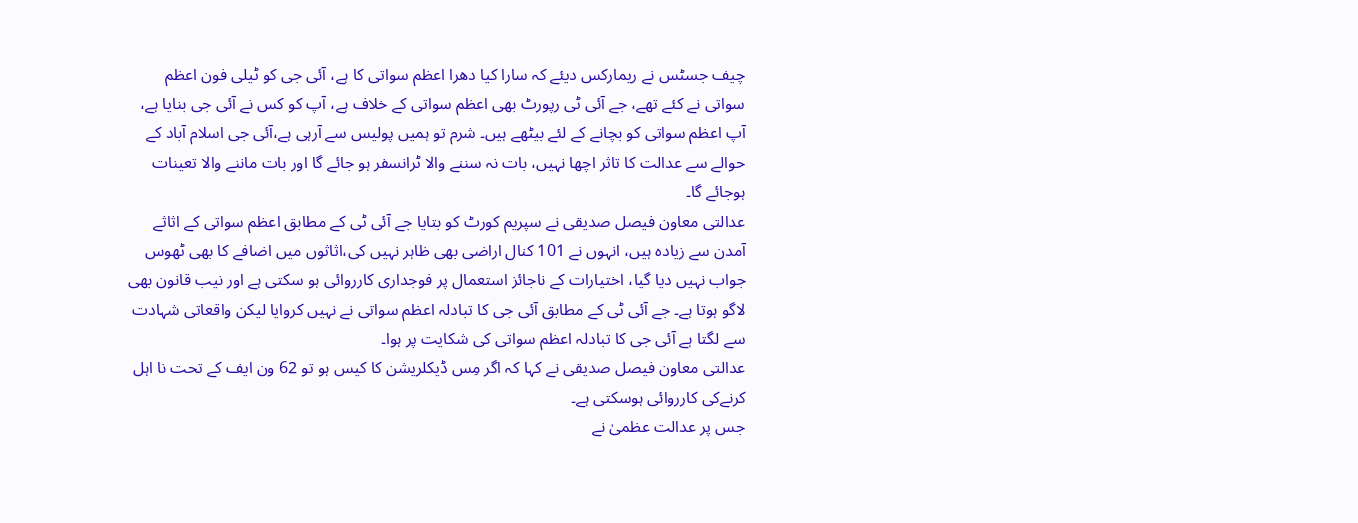چیف جسٹس نے ریمارکس دیئے کہ سارا کیا دھرا اعظم سواتی کا ہے، آئی جی کو ٹیلی فون اعظم سواتی نے کئے تھے، جے آئی ٹی رپورٹ بھی اعظم سواتی کے خلاف ہے، آپ کو کس نے آئی جی بنایا ہے، آپ اعظم سواتی کو بچانے کے لئے بیٹھے ہیں۔ شرم تو ہمیں پولیس سے آرہی ہے،آئی جی اسلام آباد کے حوالے سے عدالت کا تاثر اچھا نہیں، بات نہ سننے والا ٹرانسفر ہو جائے گا اور بات ماننے والا تعینات ہوجائے گا۔
عدالتی معاون فیصل صدیقی نے سپریم کورٹ کو بتایا جے آئی ٹی کے مطابق اعظم سواتی کے اثاثے آمدن سے زیادہ ہیں، انہوں نے 101 کنال اراضی بھی ظاہر نہیں کی،اثاثوں میں اضافے کا بھی ٹھوس جواب نہیں دیا گیا، اختیارات کے ناجائز استعمال پر فوجداری کارروائی ہو سکتی ہے اور نیب قانون بھی لاگو ہوتا ہے۔ جے آئی ٹی کے مطابق آئی جی کا تبادلہ اعظم سواتی نے نہیں کروایا لیکن واقعاتی شہادت سے لگتا ہے آئی جی کا تبادلہ اعظم سواتی کی شکایت پر ہوا۔
عدالتی معاون فیصل صدیقی نے کہا کہ اگر مِس ڈیکلریشن کا کیس ہو تو 62 ون ایف کے تحت نا اہل کرنےکی کارروائی ہوسکتی ہے۔
جس پر عدالت عظمیٰ نے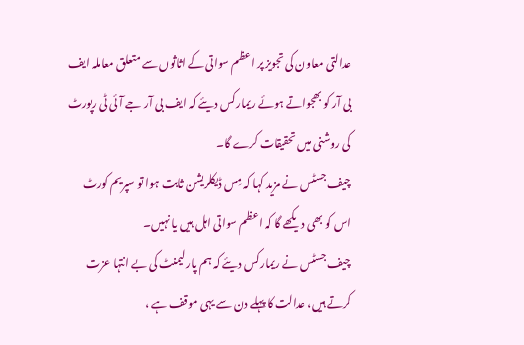عدالتی معاون کی تجویز پر اعظم سواتی کے اثاثوں سے متعلق معاملہ ایف بی آر کو بھجواتے ہوئے ریمارکس دیئے کہ ایف بی آر جے آئی ٹی رپورٹ کی روشنی میں تحقیقات کرے گا۔
چیف جسٹس نے مزید کہا کہ مِس ڈیکلریشن ثابت ہوا تو سپریم کورٹ اس کو بھی دیکھے گا کہ اعظم سواتی اہل ہیں یا نہیں۔
چیف جسٹس نے ریمارکس دیئے کہ ہم پارلیمنٹ کی بے انتہا عزت کرتے ہیں، عدالت کا پہلے دن سے یہی موقف ہے ،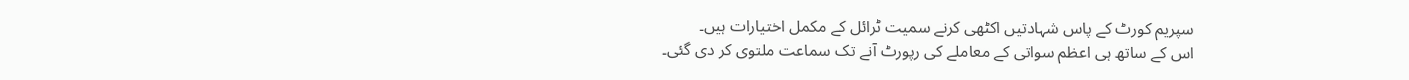سپریم کورٹ کے پاس شہادتیں اکٹھی کرنے سمیت ٹرائل کے مکمل اختیارات ہیں۔
اس کے ساتھ ہی اعظم سواتی کے معاملے کی رپورٹ آنے تک سماعت ملتوی کر دی گئی۔